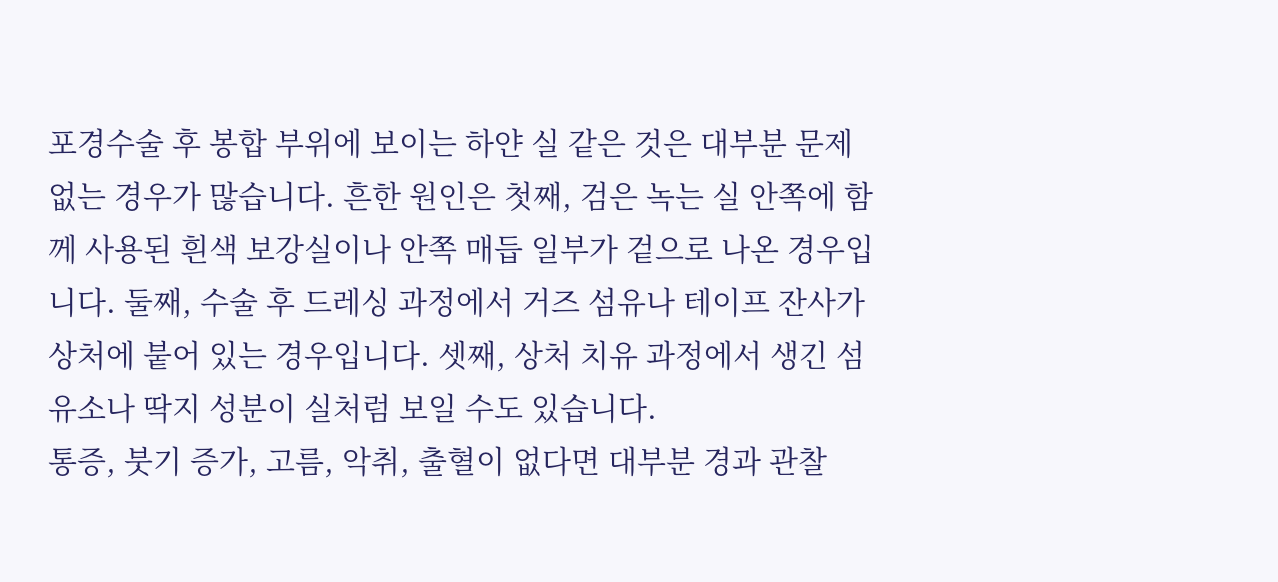포경수술 후 봉합 부위에 보이는 하얀 실 같은 것은 대부분 문제 없는 경우가 많습니다. 흔한 원인은 첫째, 검은 녹는 실 안쪽에 함께 사용된 흰색 보강실이나 안쪽 매듭 일부가 겉으로 나온 경우입니다. 둘째, 수술 후 드레싱 과정에서 거즈 섬유나 테이프 잔사가 상처에 붙어 있는 경우입니다. 셋째, 상처 치유 과정에서 생긴 섬유소나 딱지 성분이 실처럼 보일 수도 있습니다.
통증, 붓기 증가, 고름, 악취, 출혈이 없다면 대부분 경과 관찰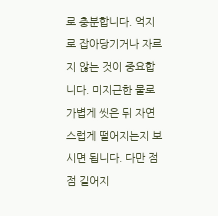로 충분합니다. 억지로 잡아당기거나 자르지 않는 것이 중요합니다. 미지근한 물로 가볍게 씻은 뒤 자연스럽게 떨어지는지 보시면 됩니다. 다만 점점 길어지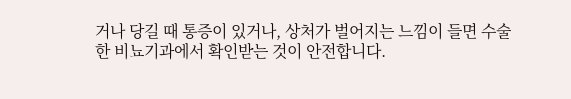거나 당길 때 통증이 있거나, 상처가 벌어지는 느낌이 들면 수술한 비뇨기과에서 확인받는 것이 안전합니다.